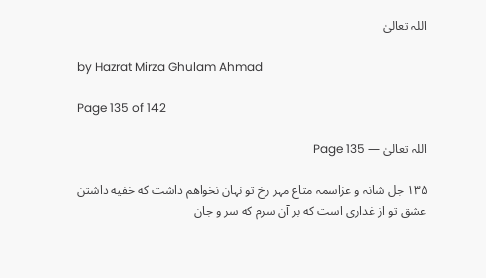اللہ تعالیٰ

by Hazrat Mirza Ghulam Ahmad

Page 135 of 142

اللہ تعالیٰ — Page 135

۱۳۵ جل شانہ و عزاسمہ متاع مہر رخ تو نہان نخواهم داشت که خفیه داشتن عشق تو از غداری است که بر آن سرم که سر و جان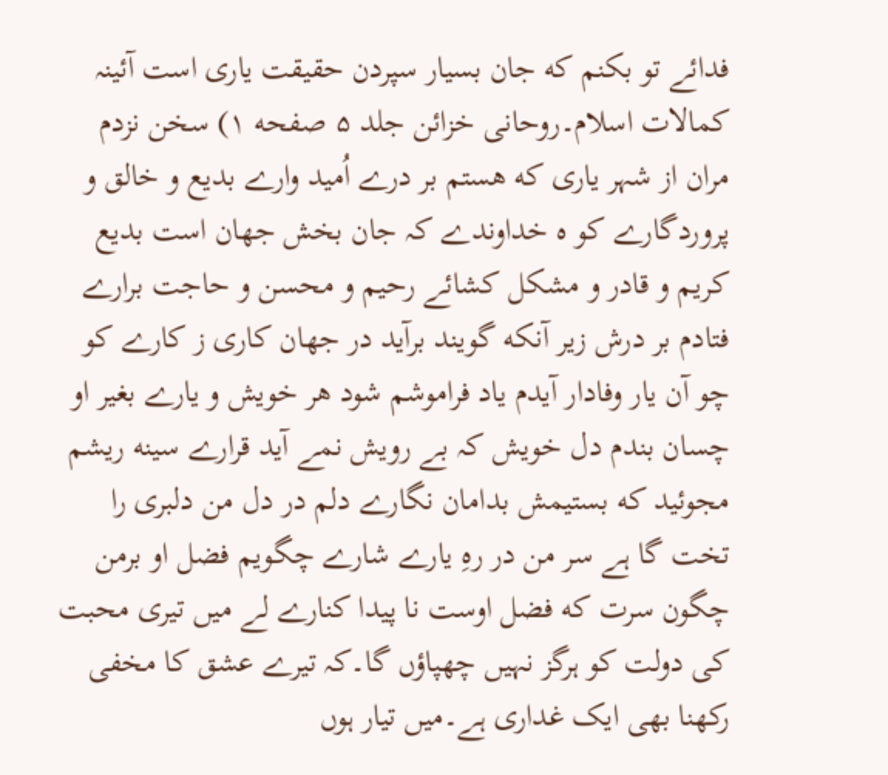فدائے تو بکنم که جان بسیار سپردن حقیقت یاری است آئینہ کمالات اسلام۔روحانی خزائن جلد ۵ صفحه ۱) سخن نزدم مران از شہر یاری که هستم بر درے اُمید وارے بدیع و خالق و پروردگارے کو ه خداوندے کہ جان بخش جهان است بدیع کریم و قادر و مشکل کشائے رحیم و محسن و حاجت برارے فتادم بر درش زیر آنکه گویند برآید در جهان کاری ز کارے کو چو آن یار وفادار آیدم یاد فراموشم شود هر خویش و یارے بغیر او چسان بندم دل خویش کہ بے رویش نمے آید قرارے سینه ریشم مجوئید که بستیمش بدامان نگارے دلم در دل من دلبری را تخت گا ہے سر من در رہِ یارے شارے چگویم فضل او برمن چگون سرت که فضل اوست نا پیدا کنارے لے میں تیری محبت کی دولت کو ہرگز نہیں چھپاؤں گا۔کہ تیرے عشق کا مخفی رکھنا بھی ایک غداری ہے۔میں تیار ہوں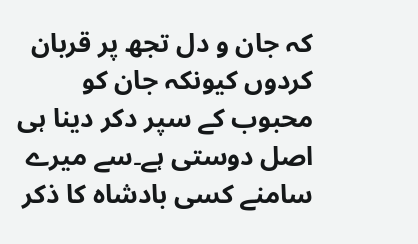کہ جان و دل تجھ پر قربان کردوں کیونکہ جان کو محبوب کے سپر دکر دینا ہی اصل دوستی ہے۔سے میرے سامنے کسی بادشاہ کا ذکر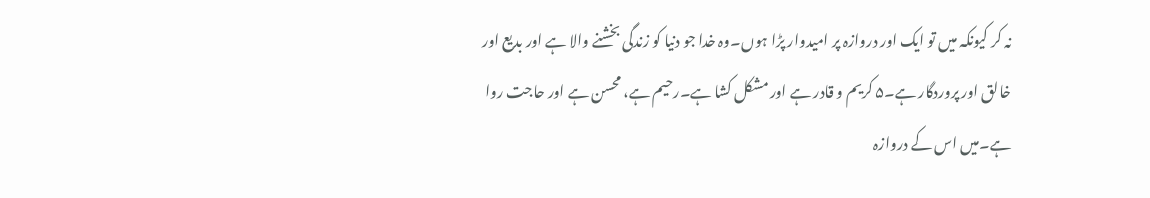نہ کر کیونکہ میں تو ایک اور دروازہ پر امیدوار پڑا ہوں۔وہ خدا جو دنیا کو زندگی بخشنے والا ہے اور بدیع اور خالق اور پروردگار ہے۔۵ کریم و قادر ہے اور مشکل کشا ہے۔رحیم ہے، محسن ہے اور حاجت روا ہے۔میں اس کے دروازہ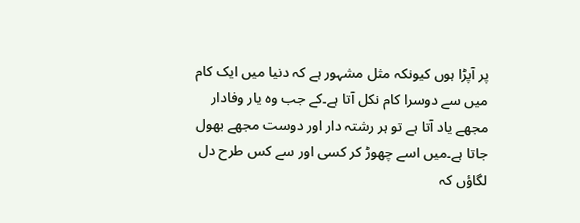پر آپڑا ہوں کیونکہ مثل مشہور ہے کہ دنیا میں ایک کام میں سے دوسرا کام نکل آتا ہے۔کے جب وہ یار وفادار مجھے یاد آتا ہے تو ہر رشتہ دار اور دوست مجھے بھول جاتا ہے۔میں اسے چھوڑ کر کسی اور سے کس طرح دل لگاؤں کہ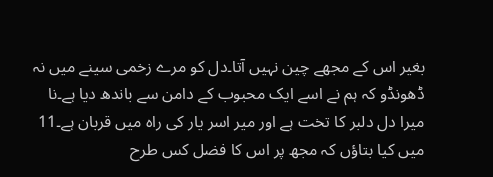بغیر اس کے مجھے چین نہیں آتا۔دل کو مرے زخمی سینے میں نہ ڈھونڈو کہ ہم نے اسے ایک محبوب کے دامن سے باندھ دیا ہے۔نا میرا دل دلبر کا تخت ہے اور میر اسر یار کی راہ میں قربان ہے۔11 میں کیا بتاؤں کہ مجھ پر اس کا فضل کس طرح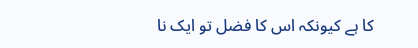کا ہے کیونکہ اس کا فضل تو ایک نا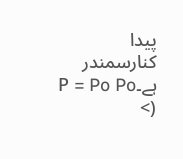پیدا کنارسمندر ہے۔P = Po Po (>